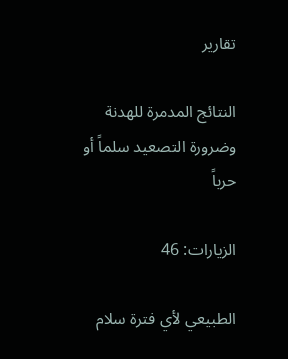تقارير

النتائج المدمرة للهدنة وضرورة التصعيد سلماً أو حرباً

الزيارات: 46

الطبيعي لأي فترة سلام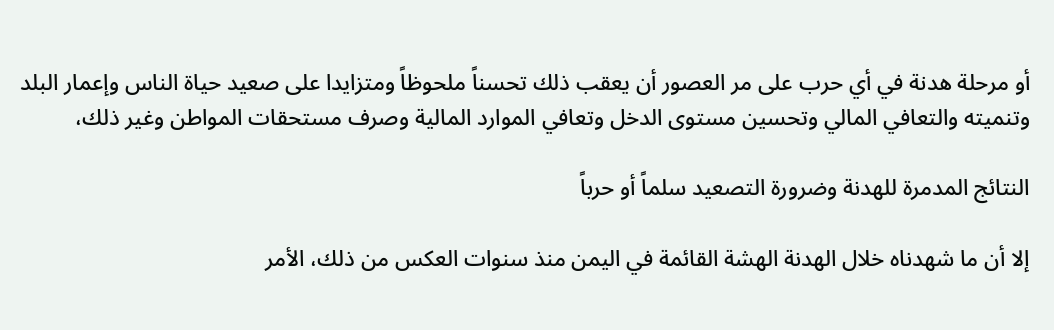أو مرحلة هدنة في أي حرب على مر العصور أن يعقب ذلك تحسناً ملحوظاً ومتزايدا على صعيد حياة الناس وإعمار البلد وتنميته والتعافي المالي وتحسين مستوى الدخل وتعافي الموارد المالية وصرف مستحقات المواطن وغير ذلك،

النتائج المدمرة للهدنة وضرورة التصعيد سلماً أو حرباً

إلا أن ما شهدناه خلال الهدنة الهشة القائمة في اليمن منذ سنوات العكس من ذلك، الأمر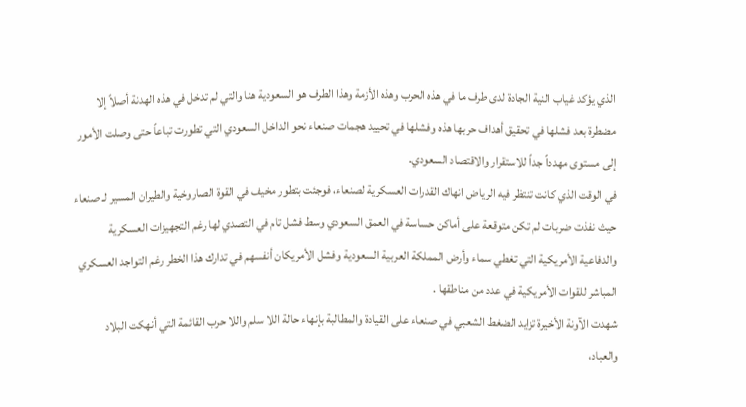الذي يؤكد غياب النية الجادة لدى طرف ما في هذه الحرب وهذه الأزمة وهذا الطرف هو السعودية هنا والتي لم تدخل في هذه الهدنة أصلاً إلا مضطرة بعد فشلها في تحقيق أهداف حربها هذه وفشلها في تحييد هجمات صنعاء نحو الداخل السعودي التي تطورت تباعاً حتى وصلت الأمور إلى مستوى مهدداً جداً للاستقرار والاقتصاد السعودي.
في الوقت الذي كانت تنتظر فيه الرياض انهاك القدرات العسكرية لصنعاء، فوجئت بتطور مخيف في القوة الصاروخية والطيران المسير لـ صنعاء حيث نفذت ضربات لم تكن متوقعة على أماكن حساسة في العمق السعودي وسط فشل تام في التصدي لها رغم التجهيزات العسكرية والدفاعية الأمريكية التي تغطي سماء وأرض المملكة العربية السعودية وفشل الأمريكان أنفسهم في تدارك هذا الخطر رغم التواجد العسكري المباشر للقوات الأمريكية في عدد من مناطقها .
شهدت الآونة الأخيرة تزايد الضغط الشعبي في صنعاء على القيادة والمطالبة بإنهاء حالة اللا سلم واللا حرب القائمة التي أنهكت البلاد والعباد،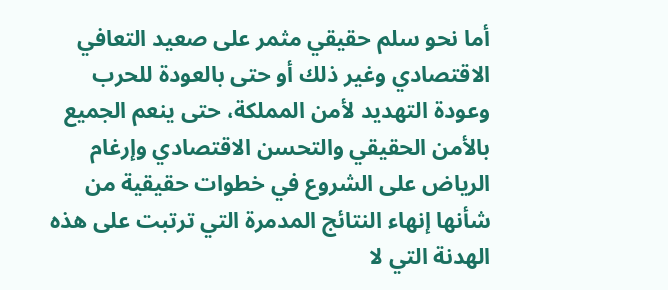أما نحو سلم حقيقي مثمر على صعيد التعافي الاقتصادي وغير ذلك أو حتى بالعودة للحرب وعودة التهديد لأمن المملكة، حتى ينعم الجميع بالأمن الحقيقي والتحسن الاقتصادي وإرغام الرياض على الشروع في خطوات حقيقية من شأنها إنهاء النتائج المدمرة التي ترتبت على هذه الهدنة التي لا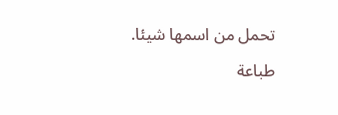تحمل من اسمها شيئا.

طباعة